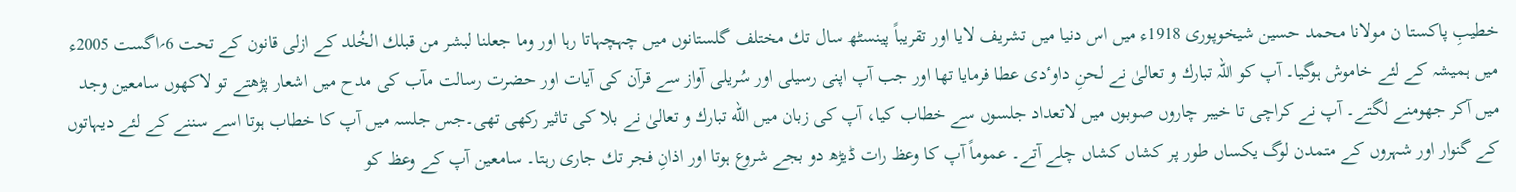خطیبِ پاکستا ن مولانا محمد حسین شیخوپوری 1918ء ميں اس دنيا ميں تشريف لايا اور تقريباً پینسٹھ سال تك مختلف گلستانوں ميں چہچہاتا رہا اور وما جعلنا لبشر من قبلك الخُلد كے ازلى قانون كے تحت 6؍اگست 2005ء ميں ہميشہ كے لئے خاموش ہوگيا۔ آپ كو اللہ تبارك و تعالىٰ نے لحنِ داوٴدى عطا فرمايا تها اور جب آپ اپنى رسیلى اور سُريلى آواز سے قرآن كى آيات اور حضرت رسالت مآب كى مدح ميں اشعار پڑهتے تو لاكهوں سامعين وجد ميں آكر جهومنے لگتے۔ آپ نے كراچى تا خيبر چاروں صوبوں ميں لاتعداد جلسوں سے خطاب كيا، آپ كى زبان ميں الله تبارك و تعالىٰ نے بلا كى تاثير ركهى تهى۔جس جلسہ ميں آپ كا خطاب ہوتا اسے سننے كے لئے ديہاتوں كے گنوار اور شہروں كے متمدن لوگ يكساں طور پر كشاں كشاں چلے آتے۔ عموماً آپ كا وعظ رات ڈيڑھ دو بجے شروع ہوتا اور اذانِ فجر تك جارى رہتا۔ سامعين آپ كے وعظ كو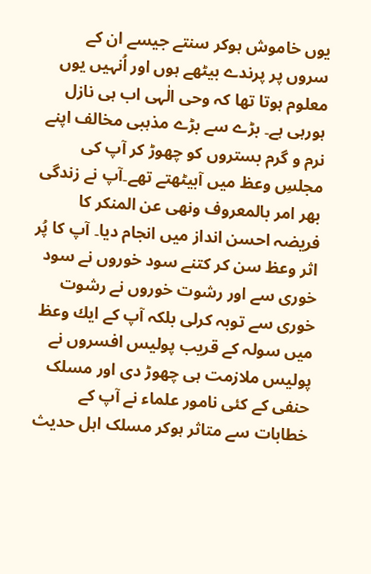يوں خاموش ہوكر سنتے جيسے ان كے سروں پر پرندے بیٹھے ہوں اور اُنہيں يوں معلوم ہوتا تها كہ وحى الٰہى اب ہى نازل ہورہى ہے۔ بڑے سے بڑے مذہبى مخالف اپنے نرم و گرم بستروں كو چهوڑ كر آپ كى مجلسِ وعظ ميں آبیٹھتے تهے۔آپ نے زندگى بهر امر بالمعروف ونهى عن المنكر كا فريضہ احسن انداز ميں انجام ديا۔ آپ كا پُر اثر وعظ سن كر كتنے سود خوروں نے سود خورى سے اور رشوت خوروں نے رشوت خورى سے توبہ كرلى بلكہ آپ كے ايك وعظ ميں سولہ كے قريب پوليس افسروں نے پوليس ملازمت ہى چهوڑ دى اور مسلک حنفی کے کئی نامور علماء نے آپ کے خطابات سے متاثر ہوکر مسلک اہل حدیث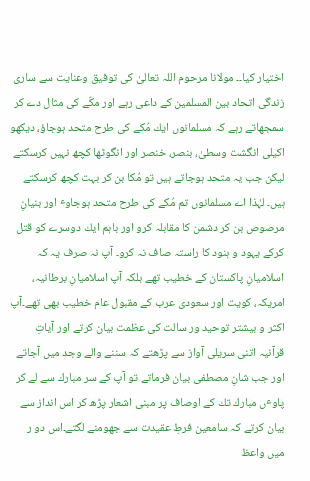اختیار کیا۔۔ مولانا مرحوم اللہ تعالىٰ كى توفيق وعنايت سے سارى زندگى اتحاد بين المسلمین كے داعى رہے اور مكّے كى مثال دے كر سمجھاتے رہے كہ مسلمانوں ايك مُكے كى طرح متحد ہوجاؤ، ديكهو اكيلى انگشت وسطىٰ، بنصر، خنصر اور انگوٹها كچھ نہيں كرسكتے ليكن جب يہ متحد ہوجاتے ہيں تو مُكا بن كر بہت كچھ كرسكتے ہيں۔ لہٰذا اے مسلمانوں تم مُكے كى طرح متحد ہوجاوٴ اور بنيانِ مرصوص بن كر دشمن كا مقابلہ كرو اور باہم ايك دوسرے كو قتل كركے يہود و ہنود كا راستہ صاف نہ كرو۔ آپ نہ صرف يہ كہ اسلاميانِ پاكستان كے خطيب تهے بلكہ آپ اسلاميانِ برطانيہ، امريكہ، كويت اور سعودى عرب كے مقبول عام خطيب بهى تهے۔آپ اكثر و بيشتر توحيد ور سالت كى عظمت بيان كرتے اور آياتِ قرآنيہ اتنى سريلى آواز سے پڑهتے كہ سننے والے وجد ميں آجاتے اور جب شانِ مصطفى بيان فرماتے تو آپ كے سر مبارك سے لے كر پاوٴں مبارك تك كے اوصاف پر مبنى اشعار پڑھ كر اس انداز سے بيان كرتے كہ سامعين فرطِ عقيدت سے جهومنے لگتے۔اس دو ر ميں واعظ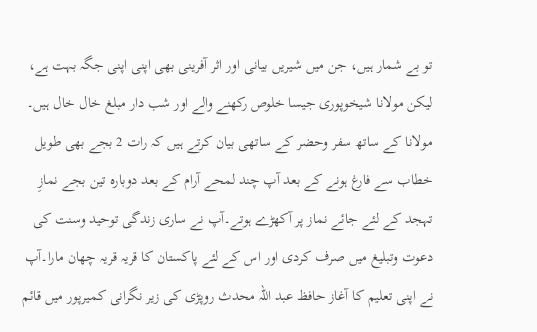تو بے شمار ہيں، جن ميں شيريں بيانى اور اثر آفرينى بهى اپنى اپنى جگہ بہت ہے، ليكن مولانا شیخوپورى جيسا خلوص ركهنے والے اور شب دار مبلغ خال خال ہيں۔ مولانا كے ساتھ سفر وحضر كے ساتهى بيان كرتے ہيں كہ رات 2 بجے بهى طويل خطاب سے فارغ ہونے كے بعد آپ چند لمحے آرام كے بعد دوبارہ تين بجے نمازِ تہجد كے لئے جائے نماز پر آكهڑے ہوتے۔آپ نے سارى زندگى توحيد وسنت كى دعوت وتبليغ ميں صرف كردى اور اس كے لئے پاكستان كا قريہ قريہ چهان مارا۔آپ نے اپنى تعليم كا آغاز حافظ عبد اللہ محدث روپڑى كى زير نگرانى كمیرپور ميں قائم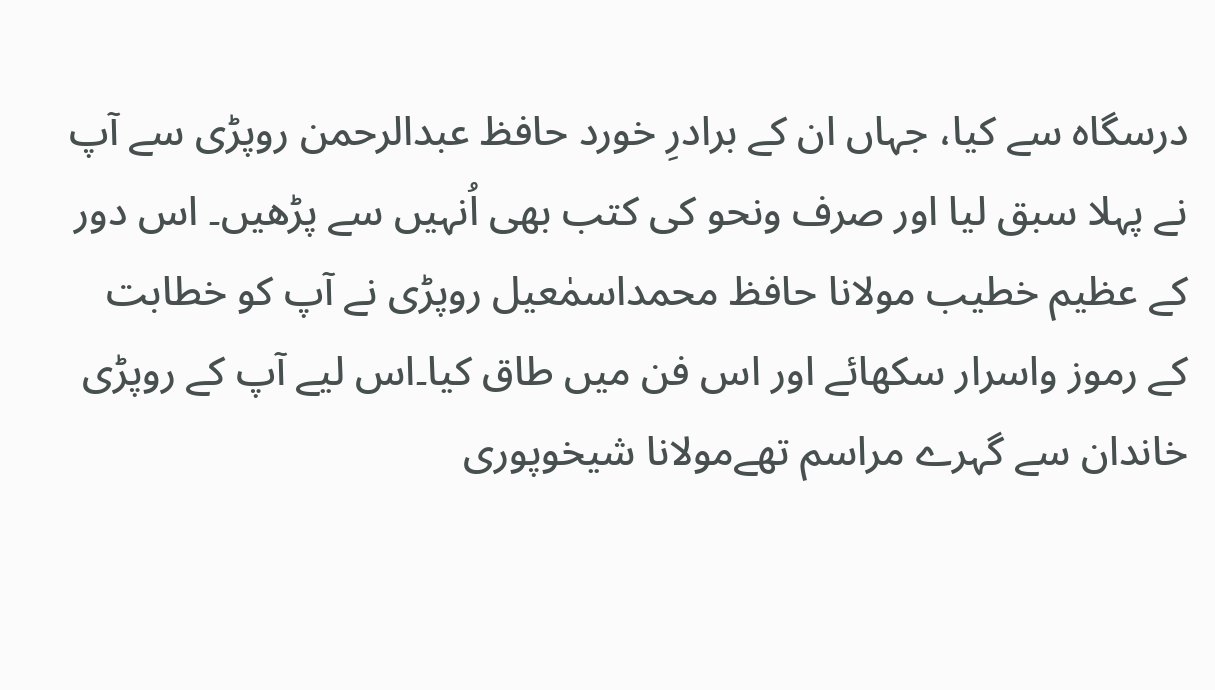درسگاہ سے كيا، جہاں ان كے برادرِ خورد حافظ عبدالرحمن روپڑى سے آپ نے پہلا سبق ليا اور صرف ونحو كى كتب بهى اُنہيں سے پڑھیں۔ اس دور كے عظيم خطیب مولانا حافظ محمداسمٰعيل روپڑى نے آپ كو خطابت كے رموز واسرار سكهائے اور اس فن ميں طاق كيا۔اس لیے آپ کے روپڑی خاندان سے گہرے مراسم تھےمولانا شيخوپورى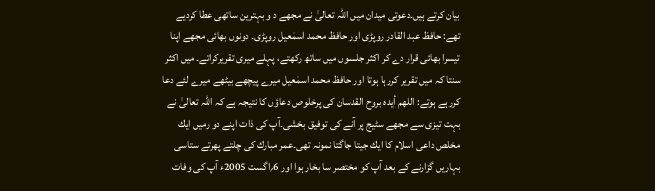بیان کرتے ہیں۔دعوتى ميدان ميں اللہ تعالىٰ نے مجهے د و بہترين ساتهى عطا كرديے تهے: حافظ عبد القادر روپڑى اور حافظ محمد اسمٰعيل روپڑى۔ دونوں بهائى مجهے اپنا تيسرا بهائى قرار دے كر اكثر جلسوں ميں ساتھ ركهتے، پہلے ميرى تقريركراتے۔ ميں اكثر سنتا كہ ميں تقرير كررہا ہوتا اور حافظ محمد اسمٰعيل ميرے پیچھے بیٹھے ميرے لئے دعا كررہے ہوتے: اللهم أيده بروح القدسان كى پرخلوص دعاؤں كا نتيجہ ہے كہ اللہ تعالىٰ نے بہت تيزى سے مجهے سٹيج پر آنے كى توفيق بخشى۔آپ كى ذات اپنے دو رميں ايك مخلص داعى اسلام كا ايك جيتا جاگتا نمونہ تهى۔عمر مبارك كى چلتے پهرتے ستاسى بہاريں گزارنے كے بعد آپ كو مختصر سا بخار ہوا اور 6؍اگست 2005ء آپ كى وفات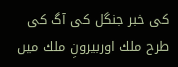كى خبر جنگل كى آگ كى طرح ملك اوربيرونِ ملك ميں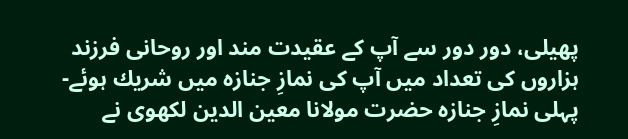پھیلى، دور دور سے آپ كے عقیدت مند اور روحانى فرزند ہزاروں كى تعداد ميں آپ كى نمازِ جنازہ ميں شريك ہوئے- پہلى نمازِ جنازہ حضرت مولانا معين الدين لكھوى نے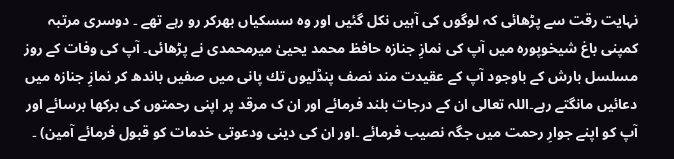نہايت رقت سے پڑهائى كہ لوگوں كى آہيں نكل گئيں اور وہ سسكياں بهركر رو رہے تهے ۔ دوسرى مرتبہ كمپنى باغ شيخوپورہ ميں آپ كى نمازِ جنازہ حافظ محمد یحیىٰ ميرمحمدى نے پڑهائى۔ آپ کی وفات کے روز مسلسل بارش کے باوجود آپ کے عقیدت مند نصف پنڈليوں تك پانى ميں صفیں باندھ كر نمازِ جنازہ ميں دعائيں مانگتے رہے۔اللہ تعالی ان کے درجات بلند فرمائے اور ان ک مرقد پر اپنی رحمتوں کی برکھا برسائے اور آپ كو اپنے جوارِ رحمت ميں جگہ نصيب فرمائے ۔اور ان کی دینی ودعوتی خدمات کو قبول فرمائے آمین) ۔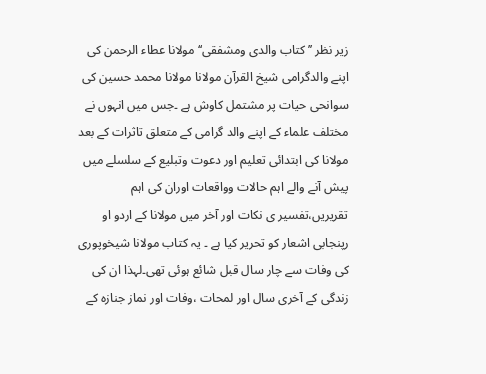زیر نظر ’’کتاب والدی ومشفقی‘‘ مولانا عطاء الرحمن کی اپنے والدگرامی شیخ القرآن مولانا مولانا محمد حسین کی سوانحی حیات پر مشتمل کاوش ہے ۔جس میں انہوں نے مختلف علماء کے اپنے والد گرامی کے متعلق تاثرات کے بعد مولانا کی ابتدائی تعلیم اور دعوت وتبلیع کے سلسلے میں پیش آنے والے اہم حالات وواقعات اوران کی اہم تقریریں،تفسیر ی نکات اور آخر میں مولانا کے اردو او رپنجابی اشعار کو تحریر کیا ہے ۔ یہ کتاب مولانا شیخوپوری کی وفات سے چار سال قبل شائع ہوئی تھی۔لہذا ان کی زندگی کے آخری سال اور لمحات ،وفات اور نماز جنازہ کے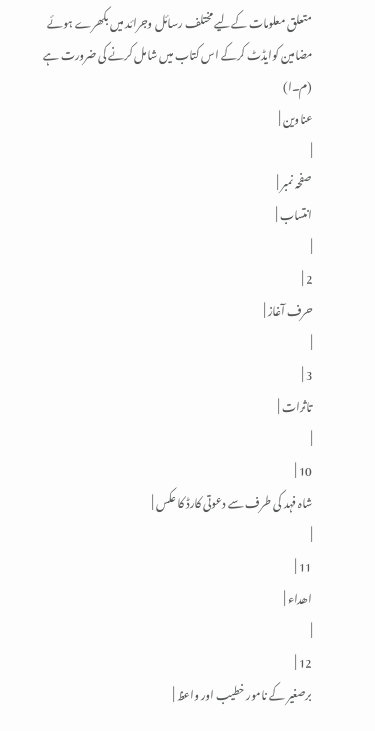متعلق معلومات کےلیے مختلف رسائل وجرائد میں بکھرے ہوئے مضامین کوایڈٹ کرکے اس کتاب میں شامل کرنے کی ضرورت ہے (م۔ا)
عناوین |
|
صفحہ نمبر |
انتساب |
|
2 |
حرف آغاز |
|
3 |
تاثرات |
|
10 |
شاہ فہد کی طرف سے دعوتی کارڈ کا عکس |
|
11 |
اھداء |
|
12 |
برصغیر کے نامور خطیب اور واعظ |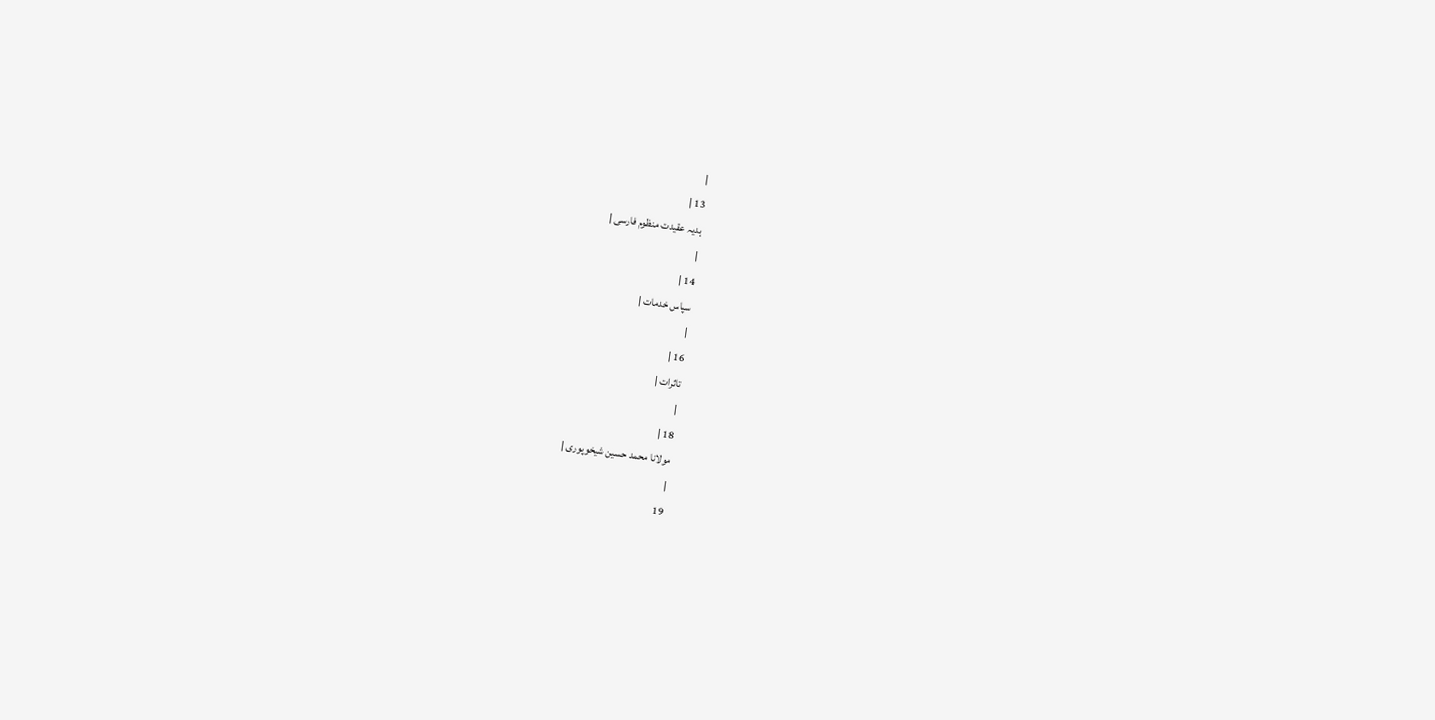|
13 |
ہدیہ عقیدت منظوم فارسی |
|
14 |
سپاس خدمات |
|
16 |
تاثرات |
|
18 |
مولانا محمد حسین شیخوپوری |
|
19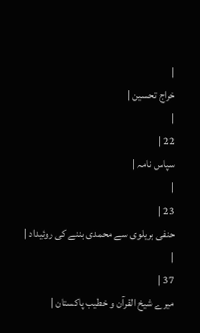|
خراج تحسین |
|
22 |
سپاس نامہ |
|
23 |
حنفی بریلوی سے محمدی بننے کی روئیداد |
|
37 |
میرے شیخ القرآن و خطیب پاکستان |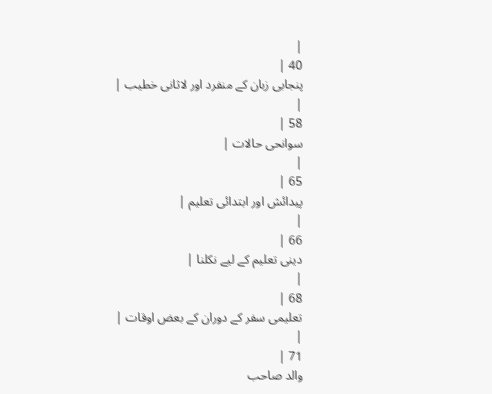|
40 |
پنجابی زبان کے منفرد اور لاثانی خطیب |
|
58 |
سوانحی حالات |
|
65 |
پیدائش اور ابتدائی تعلیم |
|
66 |
دینی تعلیم کے لیے نکلنا |
|
68 |
تعلیمی سفر کے دوران کے بعض اوقات |
|
71 |
والد صاحب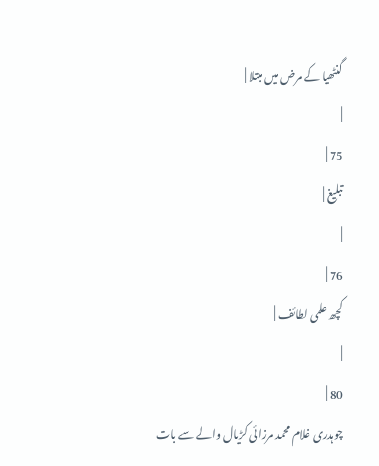گنٹھیا کے مرض میں مبتلا |
|
75 |
تبلیغ |
|
76 |
کچھ علمی لطائف |
|
80 |
چوہدری غلام محمد مرزائی کڑیال والے سے بات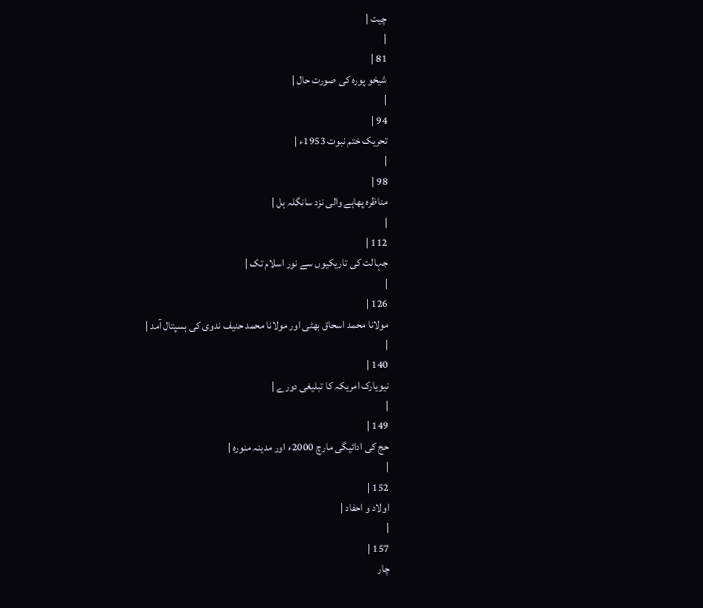چیت |
|
81 |
شیخو پورہ کی صورت حال |
|
94 |
تحریک ختم نبوت 1953ء |
|
98 |
مناظرہ پھاہے والی نزد سانگلہ ہل |
|
112 |
جہالت کی تاریکیوں سے نور اسلام تک |
|
126 |
مولانا محمد اسحاق بھٹی اور مولانا محمد حنیف ندوی کی ہسپتال آمد |
|
140 |
نیویارک امریکہ کا تبلیغی دورے |
|
149 |
حج کی ادائیگی مارچ 2000ء اور مدینہ منورہ |
|
152 |
اولاد و احفاد |
|
157 |
چار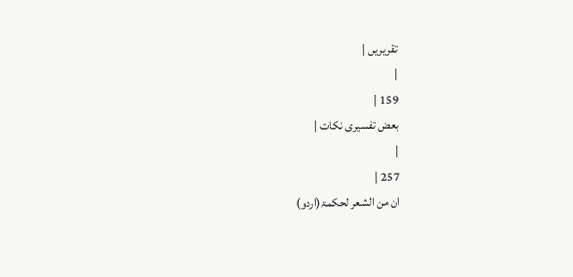تقریریں |
|
159 |
بعض تفسیری نکات |
|
257 |
ان من الشعر لحکمۃ(اردو)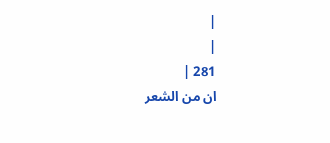|
|
281 |
ان من الشعر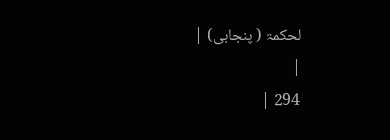لحکمۃ ( پنجابی) |
|
294 |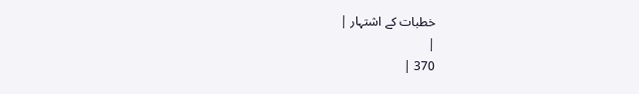خطبات کے اشتہار |
|
370 |